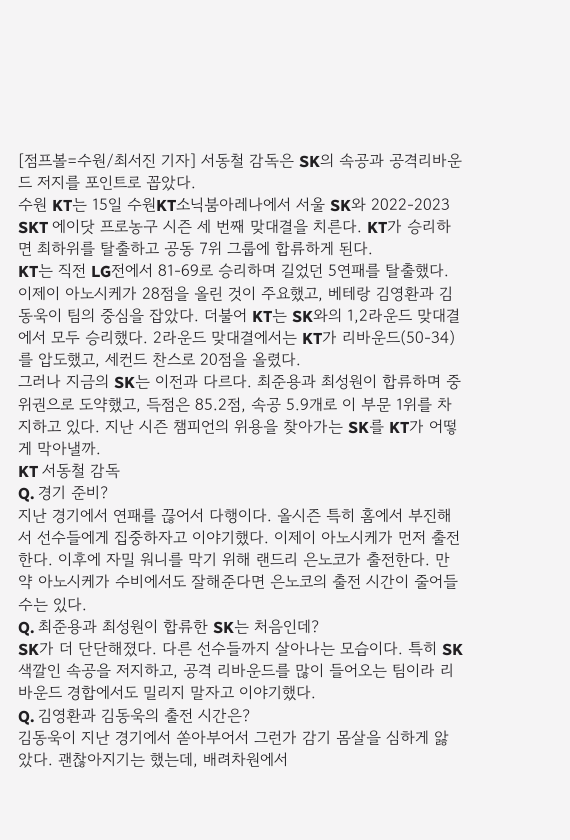[점프볼=수원/최서진 기자] 서동철 감독은 SK의 속공과 공격리바운드 저지를 포인트로 꼽았다.
수원 KT는 15일 수원KT소닉붐아레나에서 서울 SK와 2022-2023 SKT 에이닷 프로농구 시즌 세 번째 맞대결을 치른다. KT가 승리하면 최하위를 탈출하고 공동 7위 그룹에 합류하게 된다.
KT는 직전 LG전에서 81-69로 승리하며 길었던 5연패를 탈출했다. 이제이 아노시케가 28점을 올린 것이 주요했고, 베테랑 김영환과 김동욱이 팀의 중심을 잡았다. 더불어 KT는 SK와의 1,2라운드 맞대결에서 모두 승리했다. 2라운드 맞대결에서는 KT가 리바운드(50-34)를 압도했고, 세컨드 찬스로 20점을 올렸다.
그러나 지금의 SK는 이전과 다르다. 최준용과 최성원이 합류하며 중위권으로 도약했고, 득점은 85.2점, 속공 5.9개로 이 부문 1위를 차지하고 있다. 지난 시즌 챔피언의 위용을 찾아가는 SK를 KT가 어떻게 막아낼까.
KT 서동철 감독
Q. 경기 준비?
지난 경기에서 연패를 끊어서 다행이다. 올시즌 특히 홈에서 부진해서 선수들에게 집중하자고 이야기했다. 이제이 아노시케가 먼저 출전한다. 이후에 자밀 워니를 막기 위해 랜드리 은노코가 출전한다. 만약 아노시케가 수비에서도 잘해준다면 은노코의 출전 시간이 줄어들 수는 있다.
Q. 최준용과 최성원이 합류한 SK는 처음인데?
SK가 더 단단해졌다. 다른 선수들까지 살아나는 모습이다. 특히 SK 색깔인 속공을 저지하고, 공격 리바운드를 많이 들어오는 팀이라 리바운드 경합에서도 밀리지 말자고 이야기했다.
Q. 김영환과 김동욱의 출전 시간은?
김동욱이 지난 경기에서 쏟아부어서 그런가 감기 몸살을 심하게 앓았다. 괜찮아지기는 했는데, 배려차원에서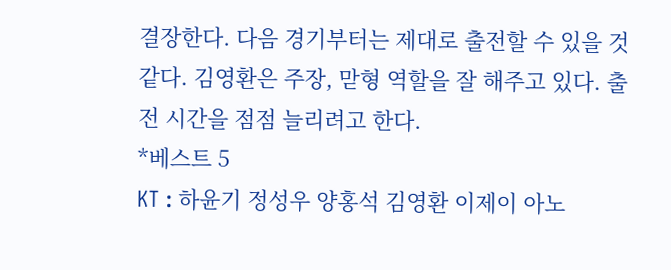결장한다. 다음 경기부터는 제대로 출전할 수 있을 것 같다. 김영환은 주장, 맏형 역할을 잘 해주고 있다. 출전 시간을 점점 늘리려고 한다.
*베스트 5
KT : 하윤기 정성우 양홍석 김영환 이제이 아노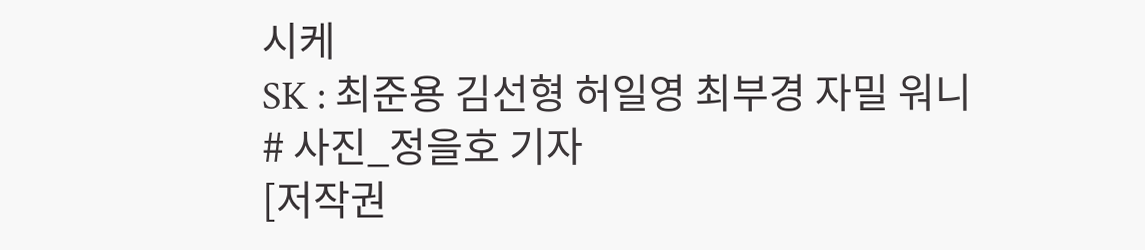시케
SK : 최준용 김선형 허일영 최부경 자밀 워니
# 사진_정을호 기자
[저작권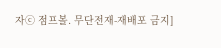자ⓒ 점프볼. 무단전재-재배포 금지]